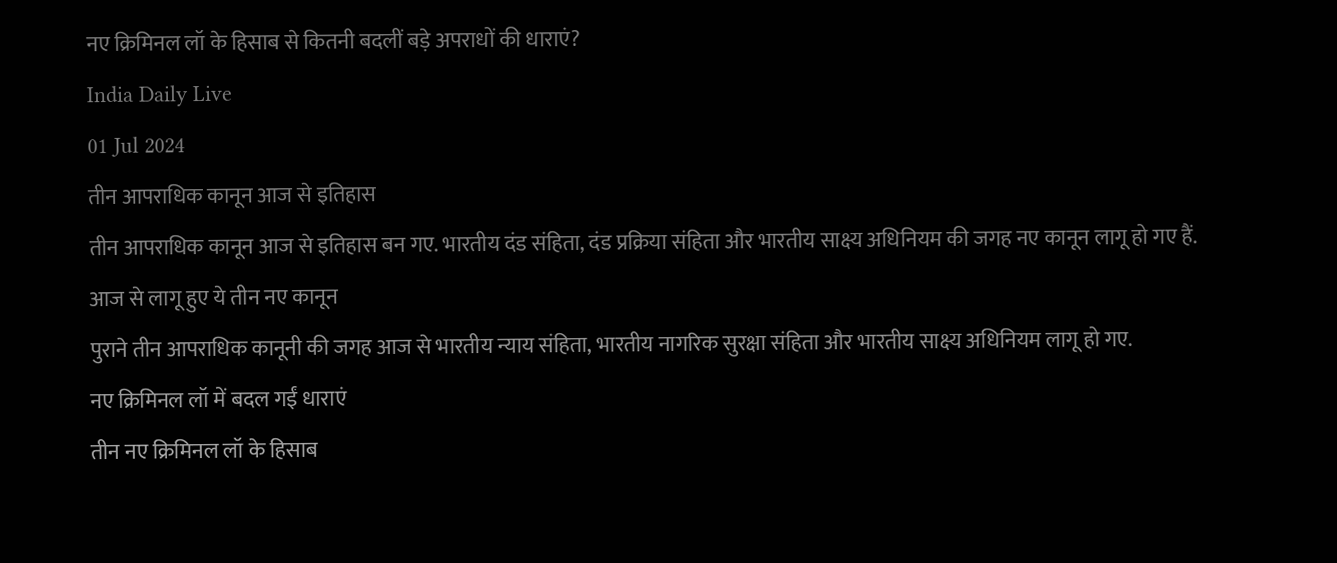नए क्रिमिनल लॉ के हिसाब से कितनी बदलीं बड़े अपराधों की धाराएं?
India Daily Live
01 Jul 2024
तीन आपराधिक कानून आज से इतिहास
तीन आपराधिक कानून आज से इतिहास बन गए. भारतीय दंड संहिता, दंड प्रक्रिया संहिता और भारतीय साक्ष्य अधिनियम की जगह नए कानून लागू हो गए हैं.
आज से लागू हुए ये तीन नए कानून
पुराने तीन आपराधिक कानूनी की जगह आज से भारतीय न्याय संहिता, भारतीय नागरिक सुरक्षा संहिता और भारतीय साक्ष्य अधिनियम लागू हो गए.
नए क्रिमिनल लॉ में बदल गईं धाराएं
तीन नए क्रिमिनल लॉ के हिसाब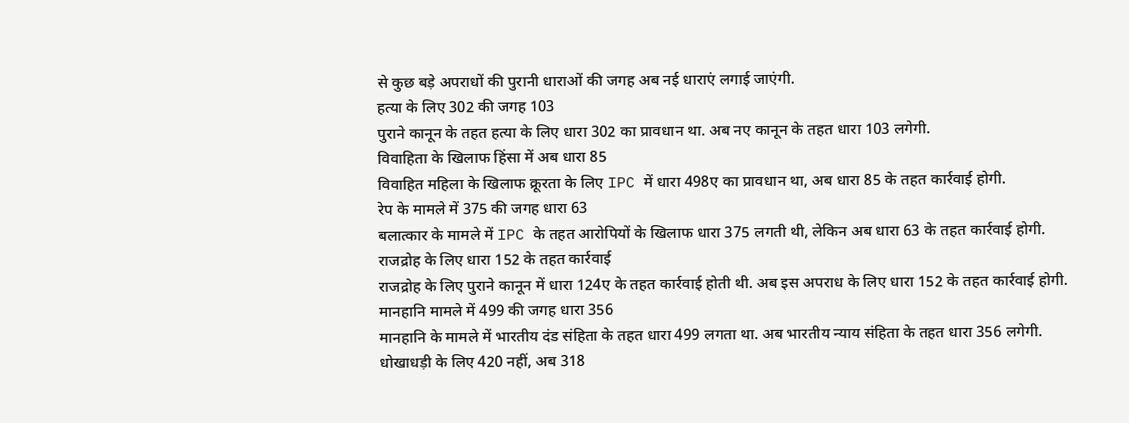से कुछ बड़े अपराधों की पुरानी धाराओं की जगह अब नई धाराएं लगाई जाएंगी.
हत्या के लिए 302 की जगह 103
पुराने कानून के तहत हत्या के लिए धारा 302 का प्रावधान था. अब नए कानून के तहत धारा 103 लगेगी.
विवाहिता के खिलाफ हिंसा में अब धारा 85
विवाहित महिला के खिलाफ क्रूरता के लिए IPC में धारा 498ए का प्रावधान था, अब धारा 85 के तहत कार्रवाई होगी.
रेप के मामले में 375 की जगह धारा 63
बलात्कार के मामले में IPC के तहत आरोपियों के खिलाफ धारा 375 लगती थी, लेकिन अब धारा 63 के तहत कार्रवाई होगी.
राजद्रोह के लिए धारा 152 के तहत कार्रवाई
राजद्रोह के लिए पुराने कानून में धारा 124ए के तहत कार्रवाई होती थी. अब इस अपराध के लिए धारा 152 के तहत कार्रवाई होगी.
मानहानि मामले में 499 की जगह धारा 356
मानहानि के मामले में भारतीय दंड संहिता के तहत धारा 499 लगता था. अब भारतीय न्याय संहिता के तहत धारा 356 लगेगी.
धोखाधड़ी के लिए 420 नहीं, अब 318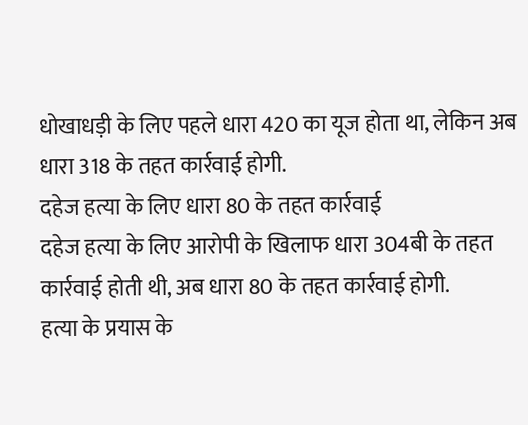धोखाधड़ी के लिए पहले धारा 420 का यूज होता था, लेकिन अब धारा 318 के तहत कार्रवाई होगी.
दहेज हत्या के लिए धारा 80 के तहत कार्रवाई
दहेज हत्या के लिए आरोपी के खिलाफ धारा 304बी के तहत कार्रवाई होती थी, अब धारा 80 के तहत कार्रवाई होगी.
हत्या के प्रयास के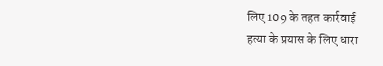लिए 109 के तहत कार्रवाई
हत्या के प्रयास के लिए धारा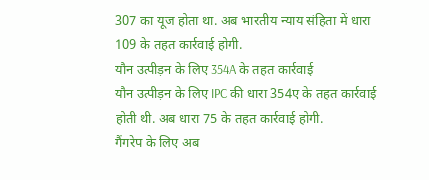307 का यूज होता था. अब भारतीय न्याय संहिता में धारा 109 के तहत कार्रवाई होगी.
यौन उत्पीड़न के लिए 354A के तहत कार्रवाई
यौन उत्पीड़न के लिए IPC की धारा 354ए के तहत कार्रवाई होती थी. अब धारा 75 के तहत कार्रवाई होगी.
गैंगरेप के लिए अब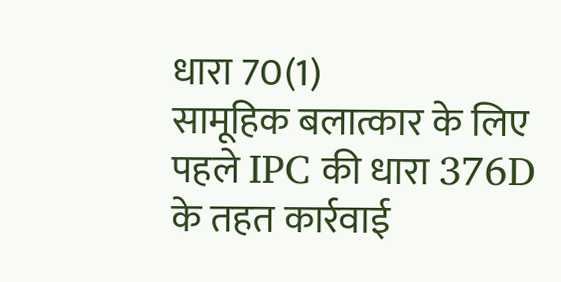धारा 70(1)
सामूहिक बलात्कार के लिए पहले IPC की धारा 376D के तहत कार्रवाई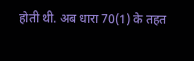होती थी. अब धारा 70(1) के तहत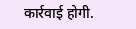कार्रवाई होगी.